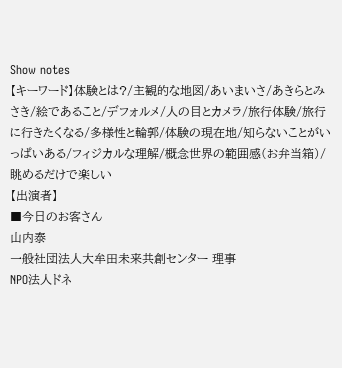Show notes
【キーワード】体験とは?/主観的な地図/あいまいさ/あきらとみさき/絵であること/デフォルメ/人の目とカメラ/旅行体験/旅行に行きたくなる/多様性と輪郭/体験の現在地/知らないことがいっぱいある/フィジカルな理解/概念世界の範囲感(お弁当箱)/眺めるだけで楽しい
【出演者】
■今日のお客さん
山内泰
一般社団法人大牟田未来共創センター 理事
NPO法人ドネ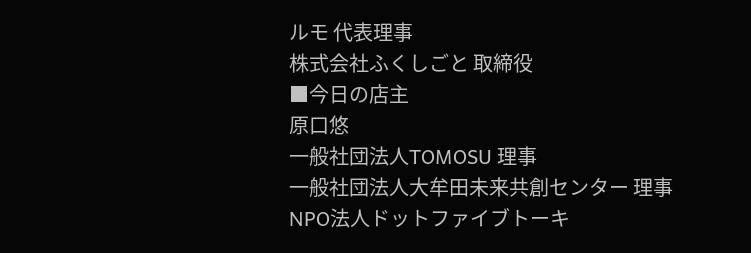ルモ 代表理事
株式会社ふくしごと 取締役
■今日の店主
原口悠
一般社団法人TOMOSU 理事
一般社団法人大牟田未来共創センター 理事
NPO法人ドットファイブトーキ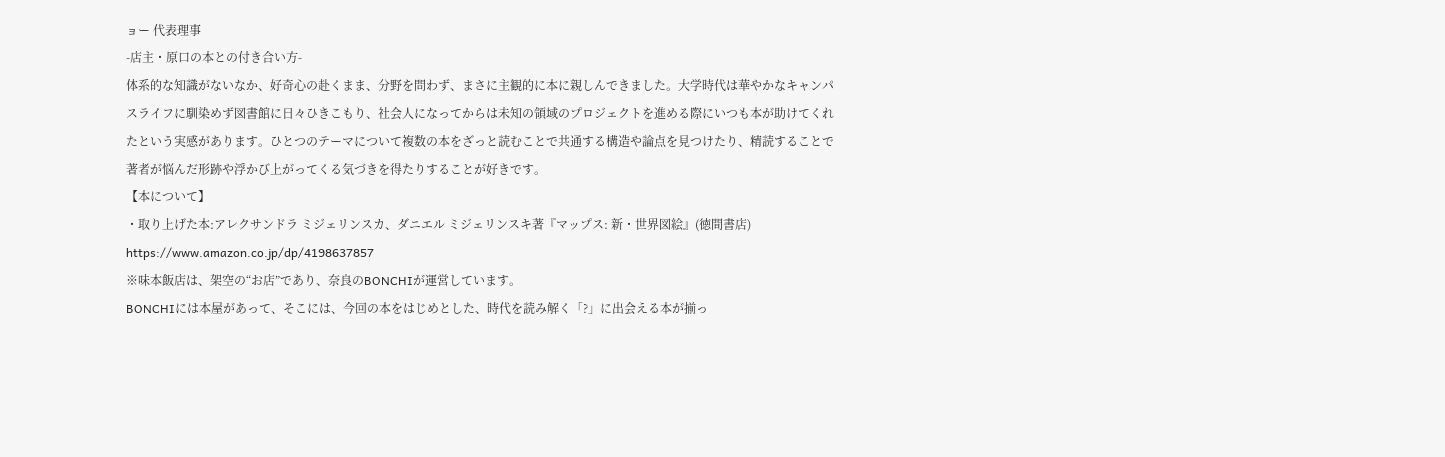ョー 代表理事
-店主・原口の本との付き合い方-
体系的な知識がないなか、好奇心の赴くまま、分野を問わず、まさに主観的に本に親しんできました。大学時代は華やかなキャンパスライフに馴染めず図書館に日々ひきこもり、社会人になってからは未知の領域のプロジェクトを進める際にいつも本が助けてくれたという実感があります。ひとつのテーマについて複数の本をざっと読むことで共通する構造や論点を見つけたり、精読することで著者が悩んだ形跡や浮かび上がってくる気づきを得たりすることが好きです。
【本について】
・取り上げた本:アレクサンドラ ミジェリンスカ、ダニエル ミジェリンスキ著『マップス: 新・世界図絵』(徳間書店)
https://www.amazon.co.jp/dp/4198637857
※味本飯店は、架空の“お店”であり、奈良のBONCHIが運営しています。
BONCHIには本屋があって、そこには、今回の本をはじめとした、時代を読み解く「?」に出会える本が揃っ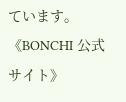ています。
《BONCHI 公式サイト》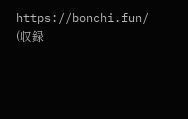https://bonchi.fun/
(収録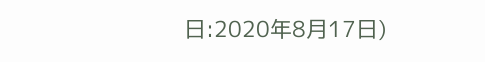日:2020年8月17日)